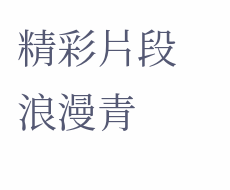精彩片段
浪漫青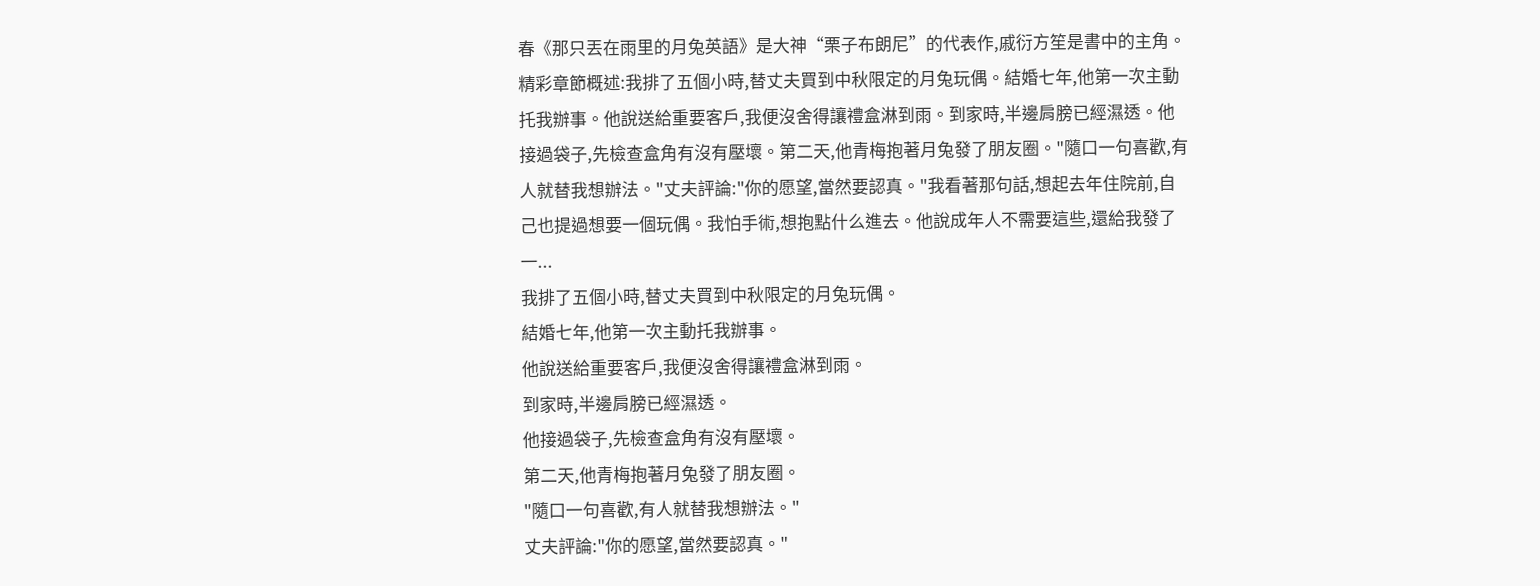春《那只丟在雨里的月兔英語》是大神“栗子布朗尼”的代表作,戚衍方笙是書中的主角。精彩章節概述:我排了五個小時,替丈夫買到中秋限定的月兔玩偶。結婚七年,他第一次主動托我辦事。他說送給重要客戶,我便沒舍得讓禮盒淋到雨。到家時,半邊肩膀已經濕透。他接過袋子,先檢查盒角有沒有壓壞。第二天,他青梅抱著月兔發了朋友圈。"隨口一句喜歡,有人就替我想辦法。"丈夫評論:"你的愿望,當然要認真。"我看著那句話,想起去年住院前,自己也提過想要一個玩偶。我怕手術,想抱點什么進去。他說成年人不需要這些,還給我發了一...
我排了五個小時,替丈夫買到中秋限定的月兔玩偶。
結婚七年,他第一次主動托我辦事。
他說送給重要客戶,我便沒舍得讓禮盒淋到雨。
到家時,半邊肩膀已經濕透。
他接過袋子,先檢查盒角有沒有壓壞。
第二天,他青梅抱著月兔發了朋友圈。
"隨口一句喜歡,有人就替我想辦法。"
丈夫評論:"你的愿望,當然要認真。"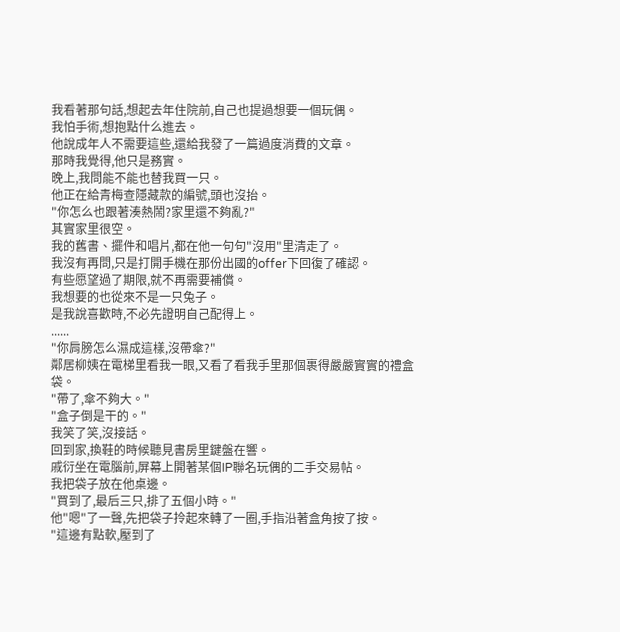我看著那句話,想起去年住院前,自己也提過想要一個玩偶。
我怕手術,想抱點什么進去。
他說成年人不需要這些,還給我發了一篇過度消費的文章。
那時我覺得,他只是務實。
晚上,我問能不能也替我買一只。
他正在給青梅查隱藏款的編號,頭也沒抬。
"你怎么也跟著湊熱鬧?家里還不夠亂?"
其實家里很空。
我的舊書、擺件和唱片,都在他一句句"沒用"里清走了。
我沒有再問,只是打開手機在那份出國的offer下回復了確認。
有些愿望過了期限,就不再需要補償。
我想要的也從來不是一只兔子。
是我說喜歡時,不必先證明自己配得上。
......
"你肩膀怎么濕成這樣,沒帶傘?"
鄰居柳姨在電梯里看我一眼,又看了看我手里那個裹得嚴嚴實實的禮盒袋。
"帶了,傘不夠大。"
"盒子倒是干的。"
我笑了笑,沒接話。
回到家,換鞋的時候聽見書房里鍵盤在響。
戚衍坐在電腦前,屏幕上開著某個IP聯名玩偶的二手交易帖。
我把袋子放在他桌邊。
"買到了,最后三只,排了五個小時。"
他"嗯"了一聲,先把袋子拎起來轉了一圈,手指沿著盒角按了按。
"這邊有點軟,壓到了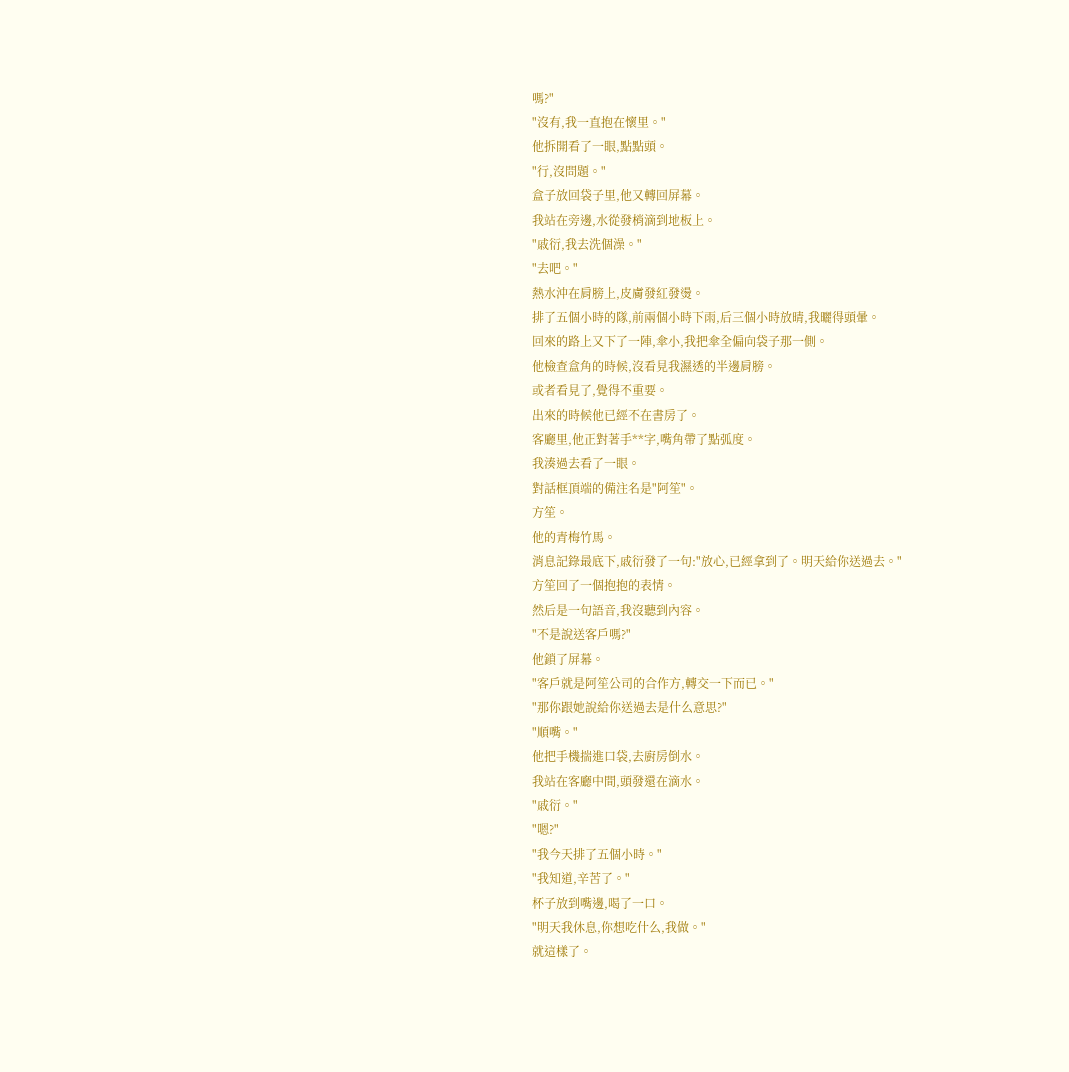嗎?"
"沒有,我一直抱在懷里。"
他拆開看了一眼,點點頭。
"行,沒問題。"
盒子放回袋子里,他又轉回屏幕。
我站在旁邊,水從發梢滴到地板上。
"戚衍,我去洗個澡。"
"去吧。"
熱水沖在肩膀上,皮膚發紅發燙。
排了五個小時的隊,前兩個小時下雨,后三個小時放晴,我曬得頭暈。
回來的路上又下了一陣,傘小,我把傘全偏向袋子那一側。
他檢查盒角的時候,沒看見我濕透的半邊肩膀。
或者看見了,覺得不重要。
出來的時候他已經不在書房了。
客廳里,他正對著手**字,嘴角帶了點弧度。
我湊過去看了一眼。
對話框頂端的備注名是"阿笙"。
方笙。
他的青梅竹馬。
消息記錄最底下,戚衍發了一句:"放心,已經拿到了。明天給你送過去。"
方笙回了一個抱抱的表情。
然后是一句語音,我沒聽到內容。
"不是說送客戶嗎?"
他鎖了屏幕。
"客戶就是阿笙公司的合作方,轉交一下而已。"
"那你跟她說給你送過去是什么意思?"
"順嘴。"
他把手機揣進口袋,去廚房倒水。
我站在客廳中間,頭發還在滴水。
"戚衍。"
"嗯?"
"我今天排了五個小時。"
"我知道,辛苦了。"
杯子放到嘴邊,喝了一口。
"明天我休息,你想吃什么,我做。"
就這樣了。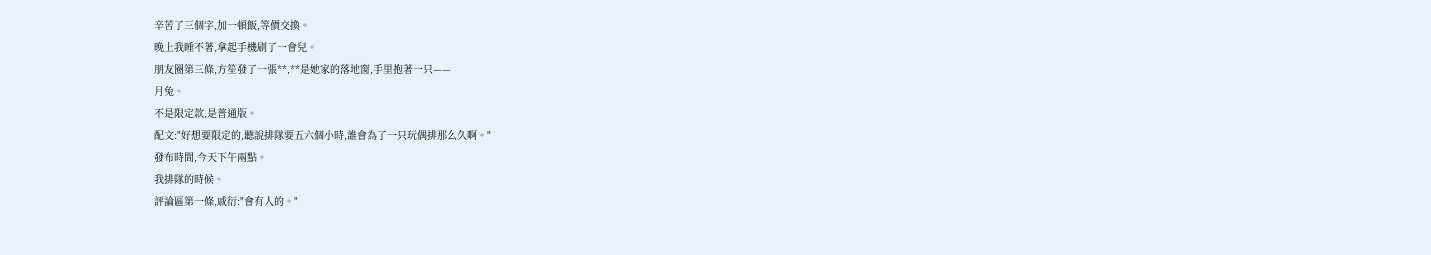辛苦了三個字,加一頓飯,等價交換。
晚上我睡不著,拿起手機刷了一會兒。
朋友圈第三條,方笙發了一張**,**是她家的落地窗,手里抱著一只——
月兔。
不是限定款,是普通版。
配文:"好想要限定的,聽說排隊要五六個小時,誰會為了一只玩偶排那么久啊。"
發布時間,今天下午兩點。
我排隊的時候。
評論區第一條,戚衍:"會有人的。"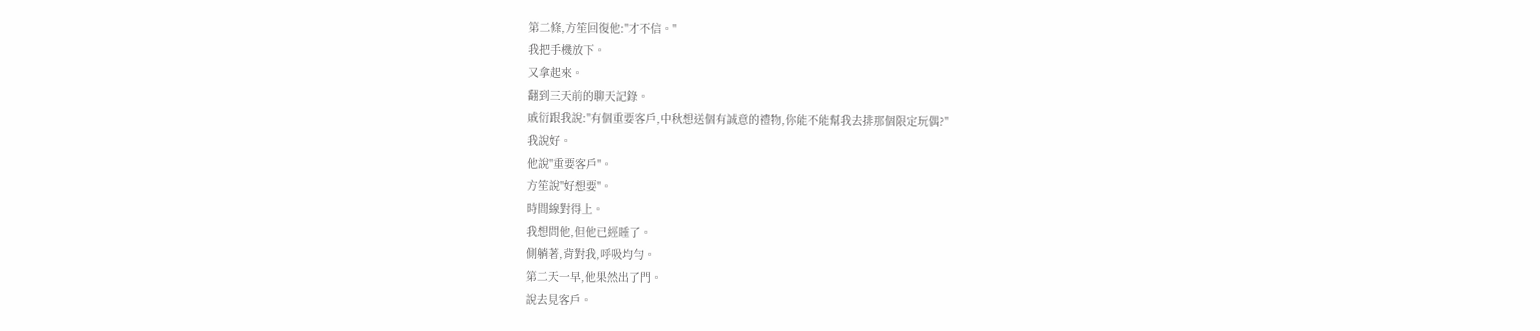第二條,方笙回復他:"才不信。"
我把手機放下。
又拿起來。
翻到三天前的聊天記錄。
戚衍跟我說:"有個重要客戶,中秋想送個有誠意的禮物,你能不能幫我去排那個限定玩偶?"
我說好。
他說"重要客戶"。
方笙說"好想要"。
時間線對得上。
我想問他,但他已經睡了。
側躺著,背對我,呼吸均勻。
第二天一早,他果然出了門。
說去見客戶。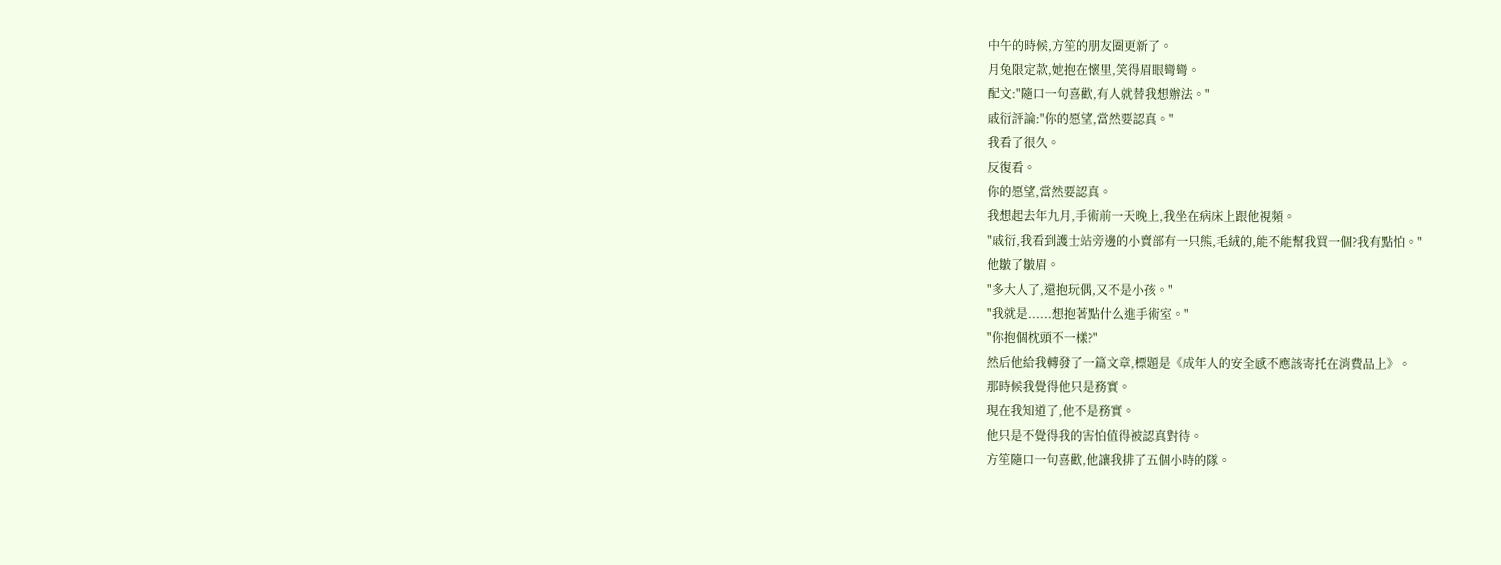中午的時候,方笙的朋友圈更新了。
月兔限定款,她抱在懷里,笑得眉眼彎彎。
配文:"隨口一句喜歡,有人就替我想辦法。"
戚衍評論:"你的愿望,當然要認真。"
我看了很久。
反復看。
你的愿望,當然要認真。
我想起去年九月,手術前一天晚上,我坐在病床上跟他視頻。
"戚衍,我看到護士站旁邊的小賣部有一只熊,毛絨的,能不能幫我買一個?我有點怕。"
他皺了皺眉。
"多大人了,還抱玩偶,又不是小孩。"
"我就是......想抱著點什么進手術室。"
"你抱個枕頭不一樣?"
然后他給我轉發了一篇文章,標題是《成年人的安全感不應該寄托在消費品上》。
那時候我覺得他只是務實。
現在我知道了,他不是務實。
他只是不覺得我的害怕值得被認真對待。
方笙隨口一句喜歡,他讓我排了五個小時的隊。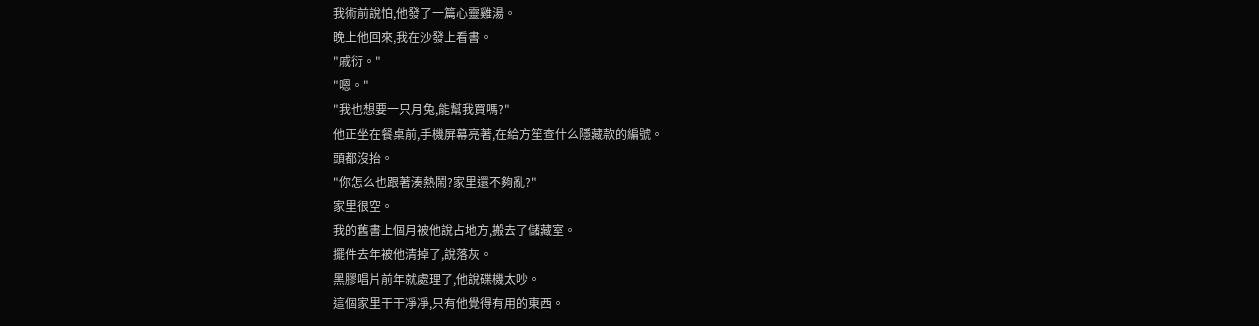我術前說怕,他發了一篇心靈雞湯。
晚上他回來,我在沙發上看書。
"戚衍。"
"嗯。"
"我也想要一只月兔,能幫我買嗎?"
他正坐在餐桌前,手機屏幕亮著,在給方笙查什么隱藏款的編號。
頭都沒抬。
"你怎么也跟著湊熱鬧?家里還不夠亂?"
家里很空。
我的舊書上個月被他說占地方,搬去了儲藏室。
擺件去年被他清掉了,說落灰。
黑膠唱片前年就處理了,他說碟機太吵。
這個家里干干凈凈,只有他覺得有用的東西。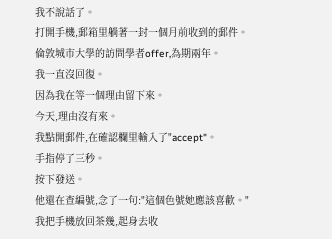我不說話了。
打開手機,郵箱里躺著一封一個月前收到的郵件。
倫敦城市大學的訪問學者offer,為期兩年。
我一直沒回復。
因為我在等一個理由留下來。
今天,理由沒有來。
我點開郵件,在確認欄里輸入了"accept"。
手指停了三秒。
按下發送。
他還在查編號,念了一句:"這個色號她應該喜歡。"
我把手機放回茶幾,起身去收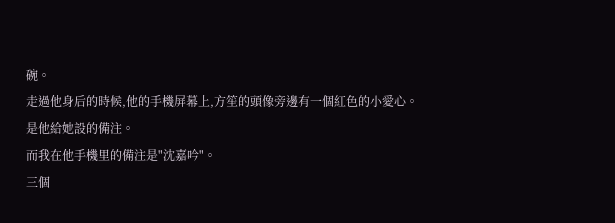碗。
走過他身后的時候,他的手機屏幕上,方笙的頭像旁邊有一個紅色的小愛心。
是他給她設的備注。
而我在他手機里的備注是"沈嘉吟"。
三個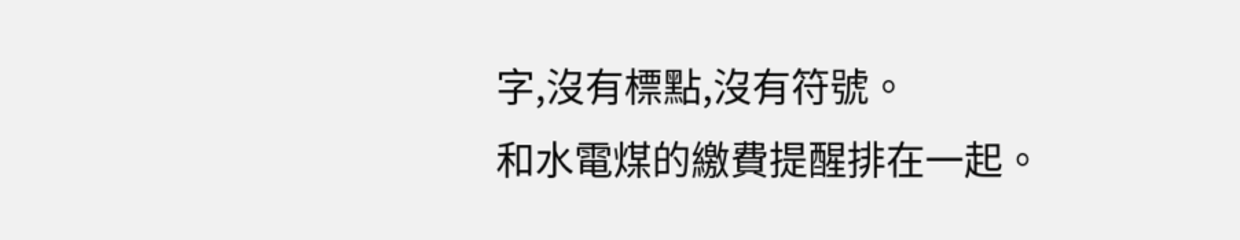字,沒有標點,沒有符號。
和水電煤的繳費提醒排在一起。